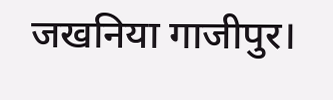जखनिया गाजीपुर।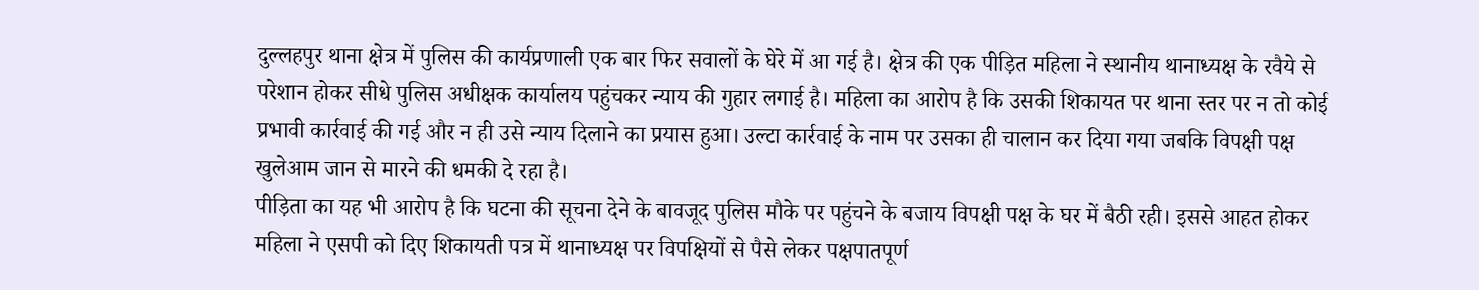दुल्लहपुर थाना क्षेत्र में पुलिस की कार्यप्रणाली एक बार फिर सवालों के घेरे में आ गई है। क्षेत्र की एक पीड़ित महिला ने स्थानीय थानाध्यक्ष के रवैये से परेशान होकर सीधे पुलिस अधीक्षक कार्यालय पहुंचकर न्याय की गुहार लगाई है। महिला का आरोप है कि उसकी शिकायत पर थाना स्तर पर न तो कोई प्रभावी कार्रवाई की गई और न ही उसे न्याय दिलाने का प्रयास हुआ। उल्टा कार्रवाई के नाम पर उसका ही चालान कर दिया गया जबकि विपक्षी पक्ष खुलेआम जान से मारने की धमकी दे रहा है।
पीड़िता का यह भी आरोप है कि घटना की सूचना देने के बावजूद पुलिस मौके पर पहुंचने के बजाय विपक्षी पक्ष के घर में बैठी रही। इससे आहत होकर महिला ने एसपी को दिए शिकायती पत्र में थानाध्यक्ष पर विपक्षियों से पैसे लेकर पक्षपातपूर्ण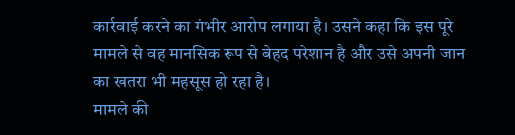कार्रवाई करने का गंभीर आरोप लगाया है। उसने कहा कि इस पूरे मामले से वह मानसिक रूप से बेहद परेशान है और उसे अपनी जान का खतरा भी महसूस हो रहा है।
मामले की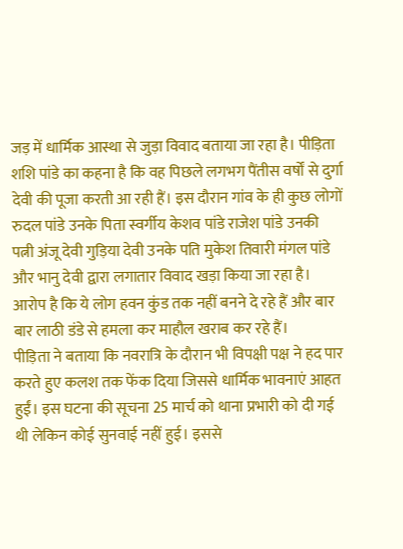जड़ में धार्मिक आस्था से जुड़ा विवाद बताया जा रहा है। पीड़िता शशि पांडे का कहना है कि वह पिछले लगभग पैंतीस वर्षों से दुर्गा देवी की पूजा करती आ रही हैं। इस दौरान गांव के ही कुछ लोगों रुदल पांडे उनके पिता स्वर्गीय केशव पांडे राजेश पांडे उनकी पत्नी अंजू देवी गुड़िया देवी उनके पति मुकेश तिवारी मंगल पांडे और भानु देवी द्वारा लगातार विवाद खड़ा किया जा रहा है। आरोप है कि ये लोग हवन कुंड तक नहीं बनने दे रहे हैं और बार बार लाठी डंडे से हमला कर माहौल खराब कर रहे हैं।
पीड़िता ने बताया कि नवरात्रि के दौरान भी विपक्षी पक्ष ने हद पार करते हुए कलश तक फेंक दिया जिससे धार्मिक भावनाएं आहत हुईं। इस घटना की सूचना 25 मार्च को थाना प्रभारी को दी गई थी लेकिन कोई सुनवाई नहीं हुई। इससे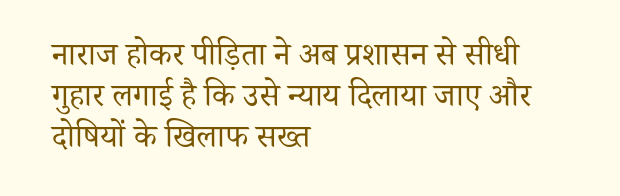नाराज होकर पीड़िता ने अब प्रशासन से सीधी गुहार लगाई है कि उसे न्याय दिलाया जाए और दोषियों के खिलाफ सख्त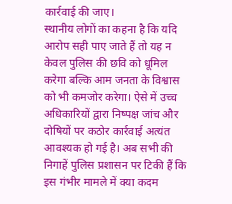कार्रवाई की जाए।
स्थानीय लोगों का कहना है कि यदि आरोप सही पाए जाते हैं तो यह न केवल पुलिस की छवि को धूमिल करेगा बल्कि आम जनता के विश्वास को भी कमजोर करेगा। ऐसे में उच्च अधिकारियों द्वारा निष्पक्ष जांच और दोषियों पर कठोर कार्रवाई अत्यंत आवश्यक हो गई है। अब सभी की निगाहें पुलिस प्रशासन पर टिकी हैं कि इस गंभीर मामले में क्या कदम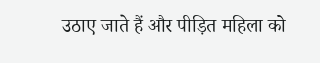उठाए जाते हैं और पीड़ित महिला को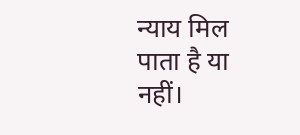न्याय मिल पाता है या नहीं।